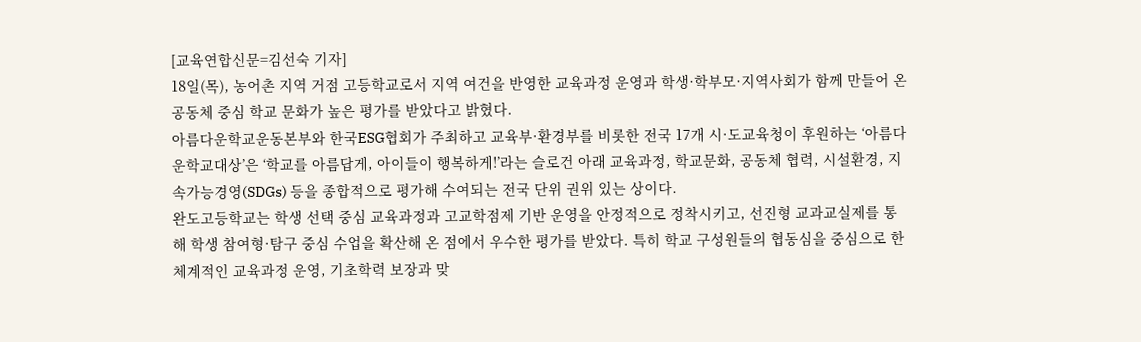[교육연합신문=김선숙 기자]
18일(목), 농어촌 지역 거점 고등학교로서 지역 여건을 반영한 교육과정 운영과 학생·학부모·지역사회가 함께 만들어 온 공동체 중심 학교 문화가 높은 평가를 받았다고 밝혔다.
아름다운학교운동본부와 한국ESG협회가 주최하고 교육부·환경부를 비롯한 전국 17개 시·도교육청이 후원하는 ‘아름다운학교대상’은 ‘학교를 아름답게, 아이들이 행복하게!’라는 슬로건 아래 교육과정, 학교문화, 공동체 협력, 시설환경, 지속가능경영(SDGs) 등을 종합적으로 평가해 수여되는 전국 단위 권위 있는 상이다.
완도고등학교는 학생 선택 중심 교육과정과 고교학점제 기반 운영을 안정적으로 정착시키고, 선진형 교과교실제를 통해 학생 참여형·탐구 중심 수업을 확산해 온 점에서 우수한 평가를 받았다. 특히 학교 구성원들의 협동심을 중심으로 한 체계적인 교육과정 운영, 기초학력 보장과 맞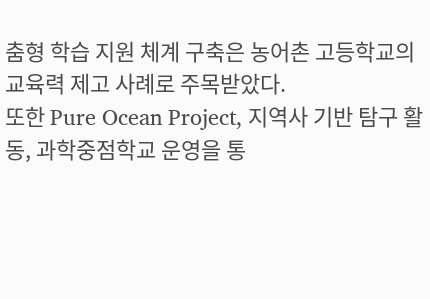춤형 학습 지원 체계 구축은 농어촌 고등학교의 교육력 제고 사례로 주목받았다.
또한 Pure Ocean Project, 지역사 기반 탐구 활동, 과학중점학교 운영을 통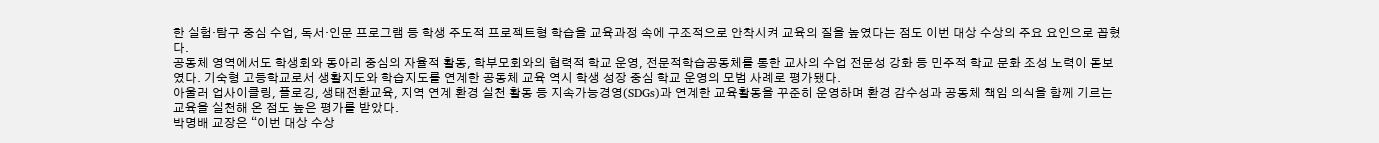한 실험·탐구 중심 수업, 독서·인문 프로그램 등 학생 주도적 프로젝트형 학습을 교육과정 속에 구조적으로 안착시켜 교육의 질을 높였다는 점도 이번 대상 수상의 주요 요인으로 꼽혔다.
공동체 영역에서도 학생회와 동아리 중심의 자율적 활동, 학부모회와의 협력적 학교 운영, 전문적학습공동체를 통한 교사의 수업 전문성 강화 등 민주적 학교 문화 조성 노력이 돋보였다. 기숙형 고등학교로서 생활지도와 학습지도를 연계한 공동체 교육 역시 학생 성장 중심 학교 운영의 모범 사례로 평가됐다.
아울러 업사이클링, 플로깅, 생태전환교육, 지역 연계 환경 실천 활동 등 지속가능경영(SDGs)과 연계한 교육활동을 꾸준히 운영하며 환경 감수성과 공동체 책임 의식을 함께 기르는 교육을 실천해 온 점도 높은 평가를 받았다.
박명배 교장은 “이번 대상 수상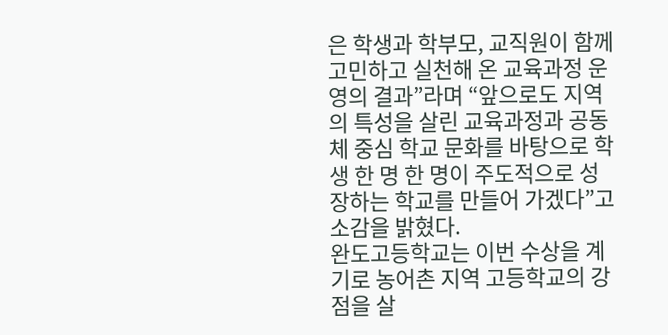은 학생과 학부모, 교직원이 함께 고민하고 실천해 온 교육과정 운영의 결과”라며 “앞으로도 지역의 특성을 살린 교육과정과 공동체 중심 학교 문화를 바탕으로 학생 한 명 한 명이 주도적으로 성장하는 학교를 만들어 가겠다”고 소감을 밝혔다.
완도고등학교는 이번 수상을 계기로 농어촌 지역 고등학교의 강점을 살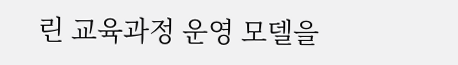린 교육과정 운영 모델을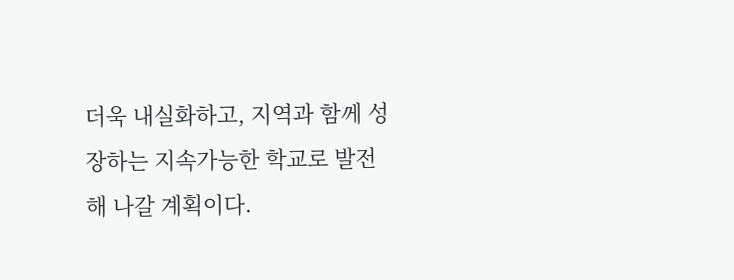더욱 내실화하고, 지역과 함께 성장하는 지속가능한 학교로 발전해 나갈 계획이다.